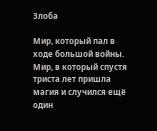Злоба

Мир, который пал в ходе большой войны. Мир, в который спустя триста лет пришла магия и случился ещё один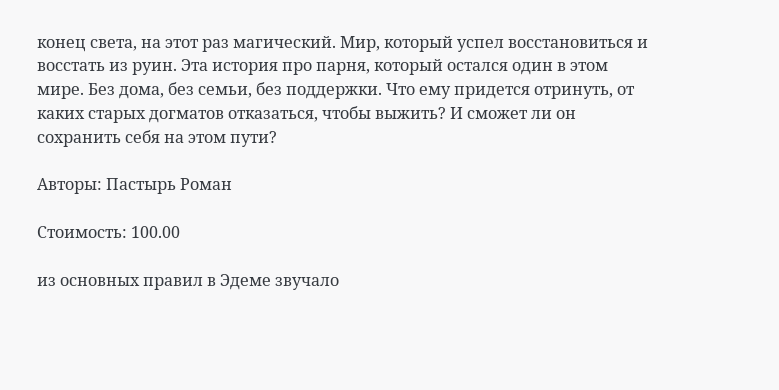конец света, на этот раз магический. Мир, который успел восстановиться и восстать из руин. Эта история про парня, который остался один в этом мире. Без дома, без семьи, без поддержки. Что ему придется отринуть, от каких старых догматов отказаться, чтобы выжить? И сможет ли он сохранить себя на этом пути?

Авторы: Пастырь Роман

Стоимость: 100.00

из основных правил в Эдеме звучало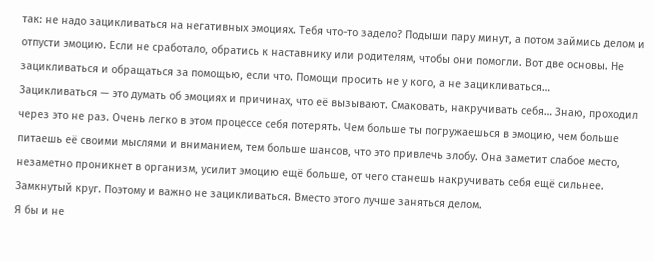так: не надо зацикливаться на негативных эмоциях. Тебя что-то задело? Подыши пару минут, а потом займись делом и отпусти эмоцию. Если не сработало, обратись к наставнику или родителям, чтобы они помогли. Вот две основы. Не зацикливаться и обращаться за помощью, если что. Помощи просить не у кого, а не зацикливаться…
Зацикливаться — это думать об эмоциях и причинах, что её вызывают. Смаковать, накручивать себя… Знаю, проходил через это не раз. Очень легко в этом процессе себя потерять. Чем больше ты погружаешься в эмоцию, чем больше питаешь её своими мыслями и вниманием, тем больше шансов, что это привлечь злобу. Она заметит слабое место, незаметно проникнет в организм, усилит эмоцию ещё больше, от чего станешь накручивать себя ещё сильнее. Замкнутый круг. Поэтому и важно не зацикливаться. Вместо этого лучше заняться делом.
Я бы и не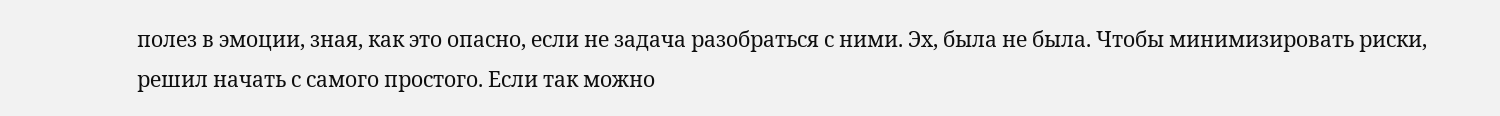полез в эмоции, зная, как это опасно, если не задача разобраться с ними. Эх, была не была. Чтобы минимизировать риски, решил начать с самого простого. Если так можно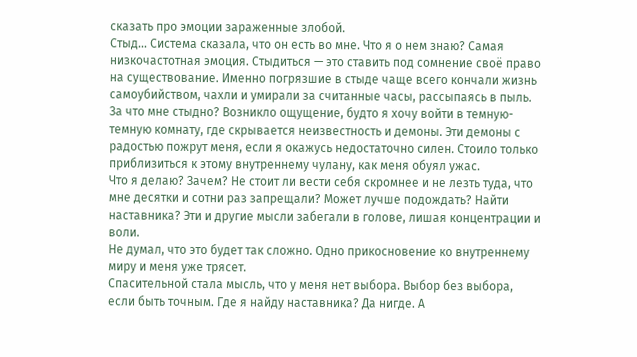сказать про эмоции зараженные злобой.
Стыд… Система сказала, что он есть во мне. Что я о нем знаю? Самая низкочастотная эмоция. Стыдиться — это ставить под сомнение своё право на существование. Именно погрязшие в стыде чаще всего кончали жизнь самоубийством, чахли и умирали за считанные часы, рассыпаясь в пыль.
За что мне стыдно? Возникло ощущение, будто я хочу войти в темную-темную комнату, где скрывается неизвестность и демоны. Эти демоны с радостью пожрут меня, если я окажусь недостаточно силен. Стоило только приблизиться к этому внутреннему чулану, как меня обуял ужас.
Что я делаю? Зачем? Не стоит ли вести себя скромнее и не лезть туда, что мне десятки и сотни раз запрещали? Может лучше подождать? Найти наставника? Эти и другие мысли забегали в голове, лишая концентрации и воли.
Не думал, что это будет так сложно. Одно прикосновение ко внутреннему миру и меня уже трясет.
Спасительной стала мысль, что у меня нет выбора. Выбор без выбора, если быть точным. Где я найду наставника? Да нигде. А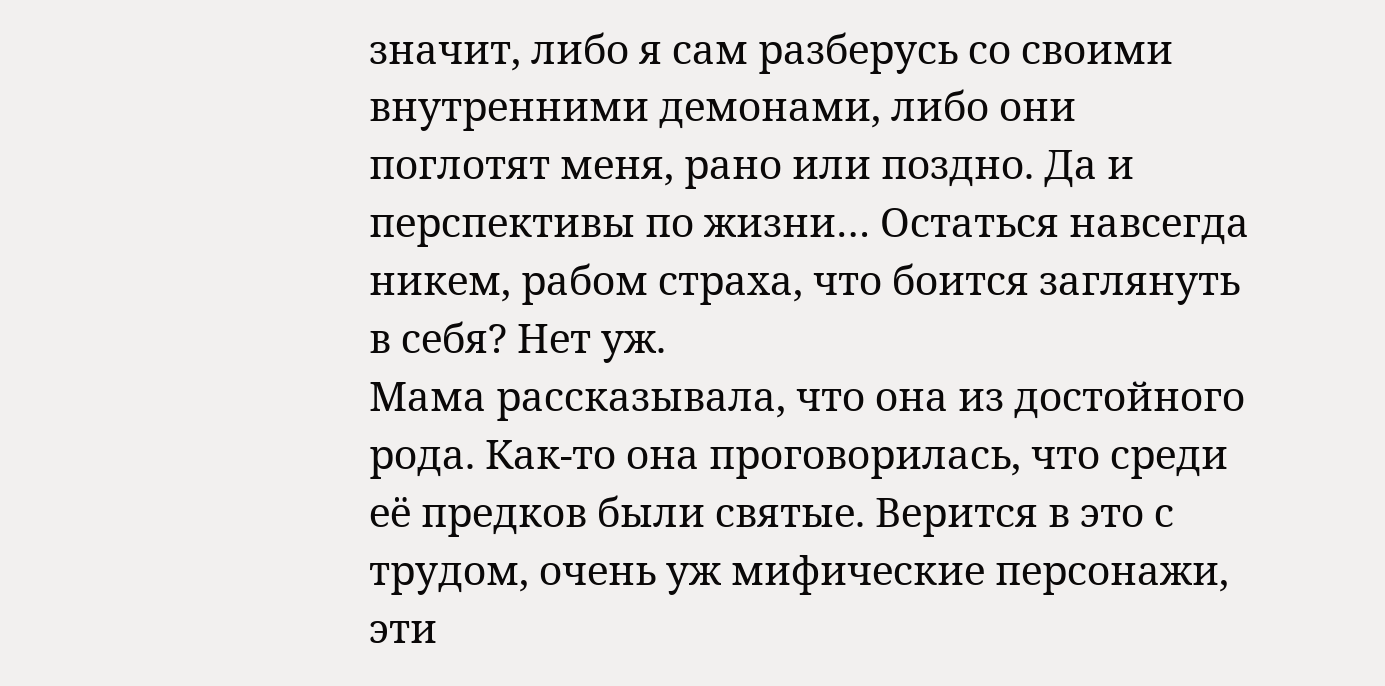значит, либо я сам разберусь со своими внутренними демонами, либо они поглотят меня, рано или поздно. Да и перспективы по жизни… Остаться навсегда никем, рабом страха, что боится заглянуть в себя? Нет уж.
Мама рассказывала, что она из достойного рода. Как-то она проговорилась, что среди её предков были святые. Верится в это с трудом, очень уж мифические персонажи, эти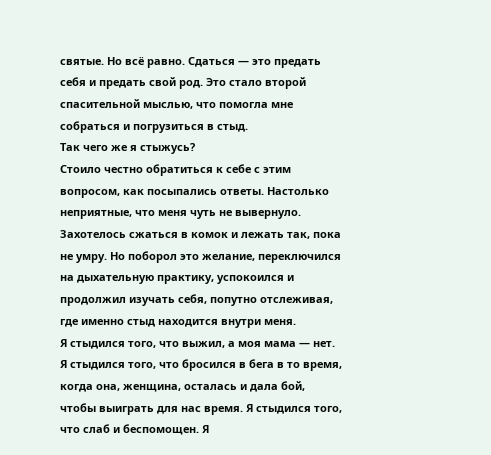святые. Но всё равно. Сдаться — это предать себя и предать свой род. Это стало второй спасительной мыслью, что помогла мне собраться и погрузиться в стыд.
Так чего же я стыжусь?
Стоило честно обратиться к себе с этим вопросом, как посыпались ответы. Настолько неприятные, что меня чуть не вывернуло. Захотелось сжаться в комок и лежать так, пока не умру. Но поборол это желание, переключился на дыхательную практику, успокоился и продолжил изучать себя, попутно отслеживая, где именно стыд находится внутри меня.
Я стыдился того, что выжил, а моя мама — нет. Я стыдился того, что бросился в бега в то время, когда она, женщина, осталась и дала бой, чтобы выиграть для нас время. Я стыдился того, что слаб и беспомощен. Я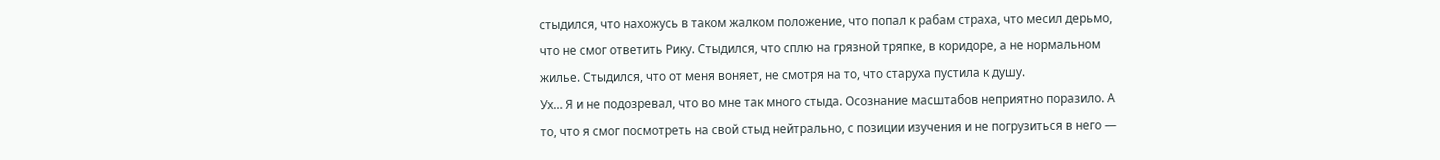стыдился, что нахожусь в таком жалком положение, что попал к рабам страха, что месил дерьмо, что не смог ответить Рику. Стыдился, что сплю на грязной тряпке, в коридоре, а не нормальном жилье. Стыдился, что от меня воняет, не смотря на то, что старуха пустила к душу.
Ух… Я и не подозревал, что во мне так много стыда. Осознание масштабов неприятно поразило. А то, что я смог посмотреть на свой стыд нейтрально, с позиции изучения и не погрузиться в него —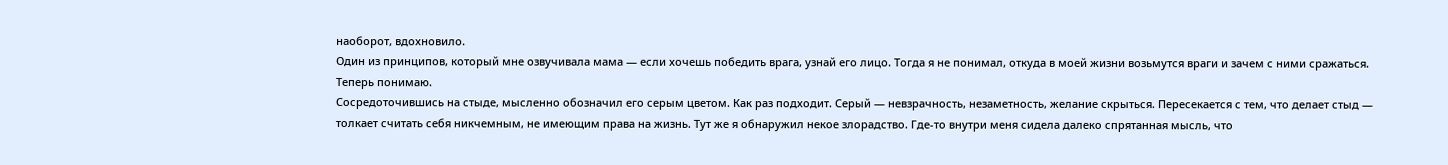наоборот, вдохновило.
Один из принципов, который мне озвучивала мама — если хочешь победить врага, узнай его лицо. Тогда я не понимал, откуда в моей жизни возьмутся враги и зачем с ними сражаться. Теперь понимаю.
Сосредоточившись на стыде, мысленно обозначил его серым цветом. Как раз подходит. Серый — невзрачность, незаметность, желание скрыться. Пересекается с тем, что делает стыд — толкает считать себя никчемным, не имеющим права на жизнь. Тут же я обнаружил некое злорадство. Где-то внутри меня сидела далеко спрятанная мысль, что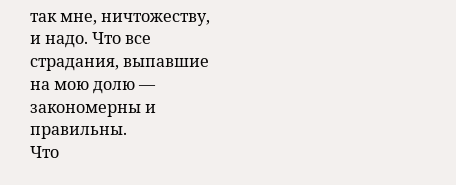так мне, ничтожеству, и надо. Что все страдания, выпавшие на мою долю — закономерны и правильны.
Что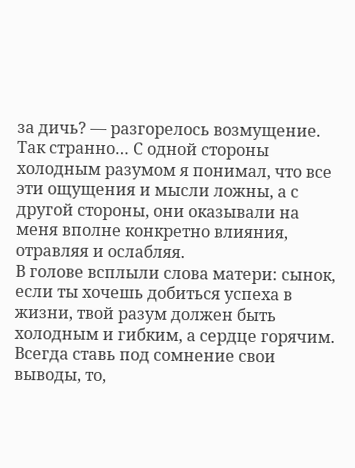за дичь? — разгорелось возмущение.
Так странно… С одной стороны холодным разумом я понимал, что все эти ощущения и мысли ложны, а с другой стороны, они оказывали на меня вполне конкретно влияния, отравляя и ослабляя.
В голове всплыли слова матери: сынок, если ты хочешь добиться успеха в жизни, твой разум должен быть холодным и гибким, а сердце горячим. Всегда ставь под сомнение свои выводы, то,